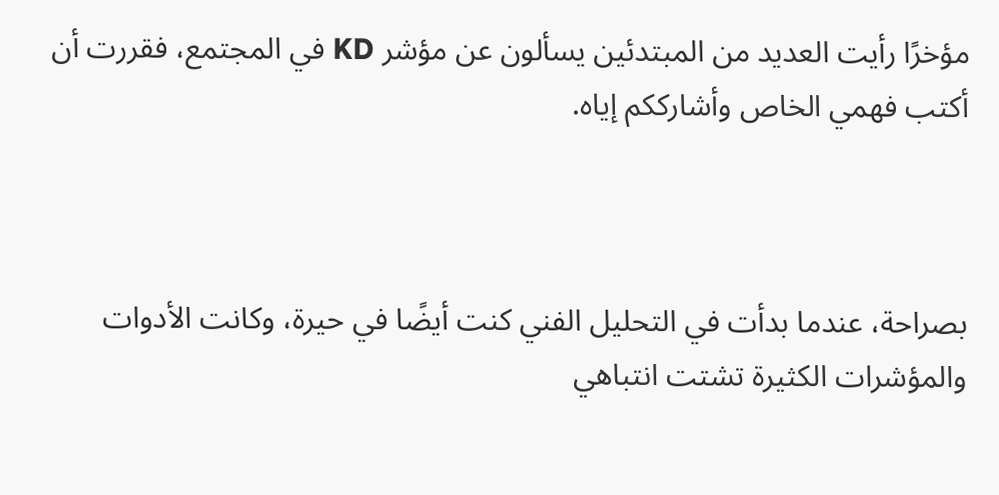مؤخرًا رأيت العديد من المبتدئين يسألون عن مؤشر KD في المجتمع، فقررت أن أكتب فهمي الخاص وأشارككم إياه.



بصراحة، عندما بدأت في التحليل الفني كنت أيضًا في حيرة، وكانت الأدوات والمؤشرات الكثيرة تشتت انتباهي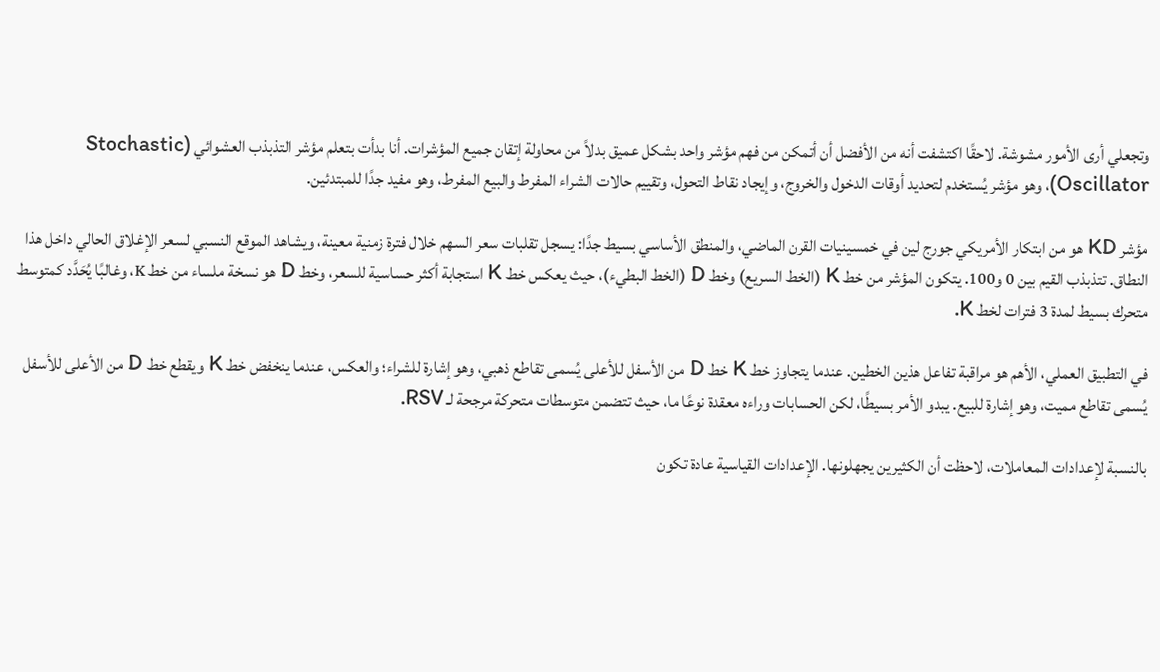وتجعلي أرى الأمور مشوشة. لاحقًا اكتشفت أنه من الأفضل أن أتمكن من فهم مؤشر واحد بشكل عميق بدلاً من محاولة إتقان جميع المؤشرات. أنا بدأت بتعلم مؤشر التذبذب العشوائي (Stochastic Oscillator)، وهو مؤشر يُستخدم لتحديد أوقات الدخول والخروج، وإيجاد نقاط التحول، وتقييم حالات الشراء المفرط والبيع المفرط، وهو مفيد جدًا للمبتدئين.

مؤشر KD هو من ابتكار الأمريكي جورج لين في خمسينيات القرن الماضي، والمنطق الأساسي بسيط جدًا: يسجل تقلبات سعر السهم خلال فترة زمنية معينة، ويشاهد الموقع النسبي لسعر الإغلاق الحالي داخل هذا النطاق. تتذبذب القيم بين 0 و100. يتكون المؤشر من خط K (الخط السريع) وخط D (الخط البطيء)، حيث يعكس خط K استجابة أكثر حساسية للسعر، وخط D هو نسخة ملساء من خط K، وغالبًا يُحَدَّد كمتوسط متحرك بسيط لمدة 3 فترات لخط K.

في التطبيق العملي، الأهم هو مراقبة تفاعل هذين الخطين. عندما يتجاوز خط K خط D من الأسفل للأعلى يُسمى تقاطع ذهبي، وهو إشارة للشراء؛ والعكس، عندما ينخفض خط K ويقطع خط D من الأعلى للأسفل يُسمى تقاطع مميت، وهو إشارة للبيع. يبدو الأمر بسيطًا، لكن الحسابات وراءه معقدة نوعًا ما، حيث تتضمن متوسطات متحركة مرجحة لـ RSV.

بالنسبة لإعدادات المعاملات، لاحظت أن الكثيرين يجهلونها. الإعدادات القياسية عادة تكون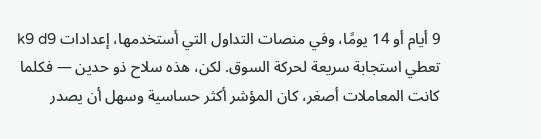9 أيام أو 14 يومًا، وفي منصات التداول التي أستخدمها، إعدادات k9 d9 تعطي استجابة سريعة لحركة السوق. لكن، هذه سلاح ذو حدين — فكلما كانت المعاملات أصغر، كان المؤشر أكثر حساسية وسهل أن يصدر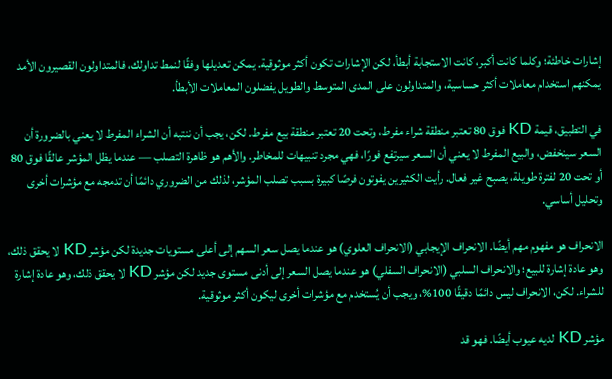إشارات خاطئة؛ وكلما كانت أكبر، كانت الاستجابة أبطأ، لكن الإشارات تكون أكثر موثوقية. يمكن تعديلها وفقًا لنمط تداولك، فالمتداولون القصيرون الأمد يمكنهم استخدام معاملات أكثر حساسية، والمتداولون على المدى المتوسط والطويل يفضلون المعاملات الأبطأ.

في التطبيق، قيمة KD فوق 80 تعتبر منطقة شراء مفرط، وتحت 20 تعتبر منطقة بيع مفرط. لكن، يجب أن ننتبه أن الشراء المفرط لا يعني بالضرورة أن السعر سينخفض، والبيع المفرط لا يعني أن السعر سيرتفع فورًا، فهي مجرد تنبيهات للمخاطر. والأهم هو ظاهرة التصلب — عندما يظل المؤشر عالقًا فوق 80 أو تحت 20 لفترة طويلة، يصبح غير فعال. رأيت الكثيرين يفوتون فرصًا كبيرة بسبب تصلب المؤشر، لذلك من الضروري دائمًا أن تدمجه مع مؤشرات أخرى وتحليل أساسي.

الانحراف هو مفهوم مهم أيضًا. الانحراف الإيجابي (الانحراف العلوي) هو عندما يصل سعر السهم إلى أعلى مستويات جديدة لكن مؤشر KD لا يحقق ذلك، وهو عادة إشارة للبيع؛ والانحراف السلبي (الانحراف السفلي) هو عندما يصل السعر إلى أدنى مستوى جديد لكن مؤشر KD لا يحقق ذلك، وهو عادة إشارة للشراء. لكن، الانحراف ليس دائمًا دقيقًا 100%، ويجب أن يُستخدم مع مؤشرات أخرى ليكون أكثر موثوقية.

مؤشر KD لديه عيوب أيضًا. فهو قد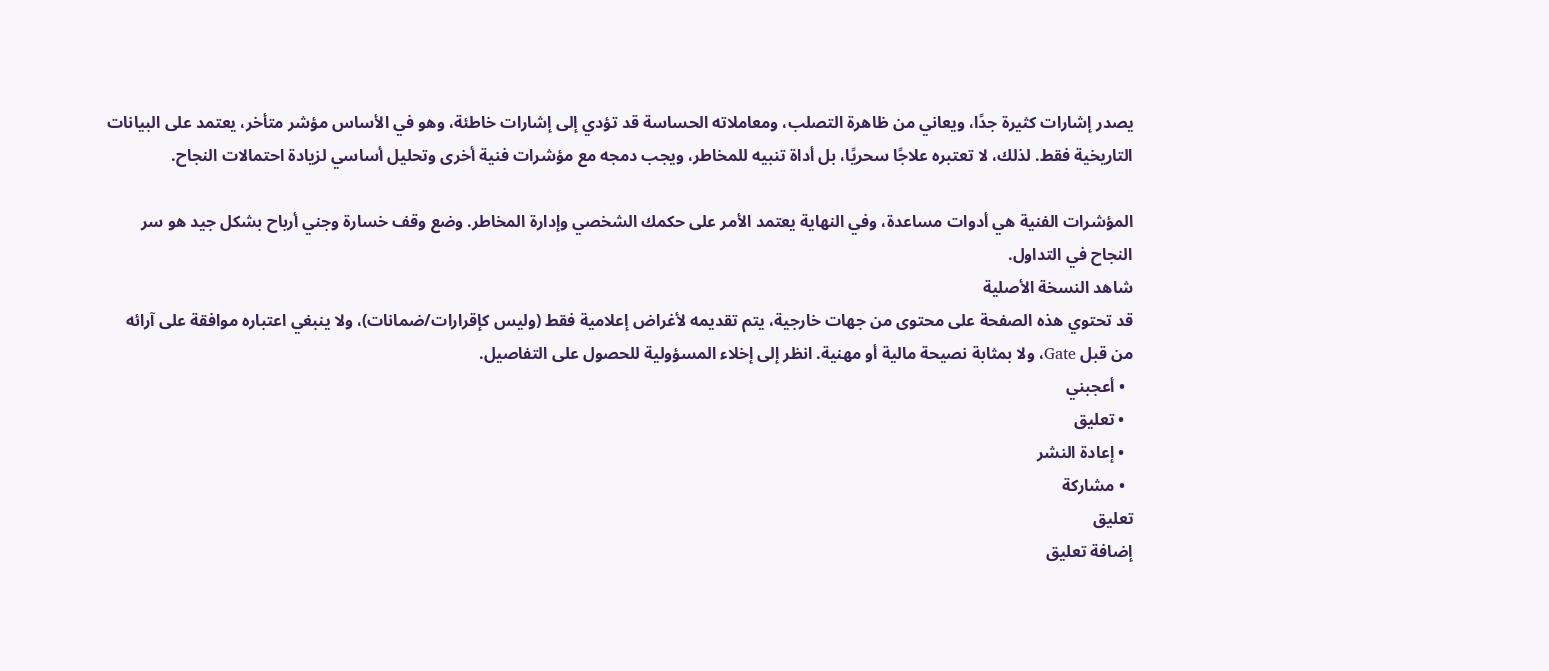يصدر إشارات كثيرة جدًا، ويعاني من ظاهرة التصلب، ومعاملاته الحساسة قد تؤدي إلى إشارات خاطئة، وهو في الأساس مؤشر متأخر، يعتمد على البيانات التاريخية فقط. لذلك، لا تعتبره علاجًا سحريًا، بل أداة تنبيه للمخاطر، ويجب دمجه مع مؤشرات فنية أخرى وتحليل أساسي لزيادة احتمالات النجاح.

المؤشرات الفنية هي أدوات مساعدة، وفي النهاية يعتمد الأمر على حكمك الشخصي وإدارة المخاطر. وضع وقف خسارة وجني أرباح بشكل جيد هو سر النجاح في التداول.
شاهد النسخة الأصلية
قد تحتوي هذه الصفحة على محتوى من جهات خارجية، يتم تقديمه لأغراض إعلامية فقط (وليس كإقرارات/ضمانات)، ولا ينبغي اعتباره موافقة على آرائه من قبل Gate، ولا بمثابة نصيحة مالية أو مهنية. انظر إلى إخلاء المسؤولية للحصول على التفاصيل.
  • أعجبني
  • تعليق
  • إعادة النشر
  • مشاركة
تعليق
إضافة تعليق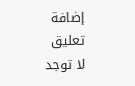إضافة تعليق
لا توجد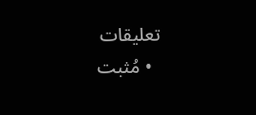تعليقات
  • مُثبت